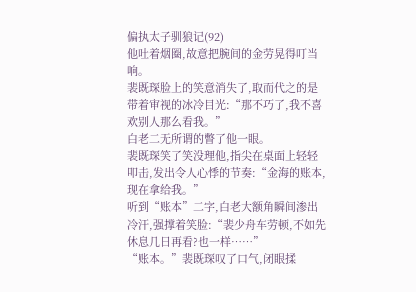偏执太子驯狼记(92)
他吐着烟圈,故意把腕间的金劳晃得叮当响。
裴既琛脸上的笑意消失了,取而代之的是带着审视的冰冷目光:“那不巧了,我不喜欢别人那么看我。”
白老二无所谓的瞥了他一眼。
裴既琛笑了笑没理他,指尖在桌面上轻轻叩击,发出令人心悸的节奏:“金海的账本,现在拿给我。”
听到“账本”二字,白老大额角瞬间渗出冷汗,强撑着笑脸:“裴少舟车劳顿,不如先休息几日再看?也一样……”
“账本。”裴既琛叹了口气,闭眼揉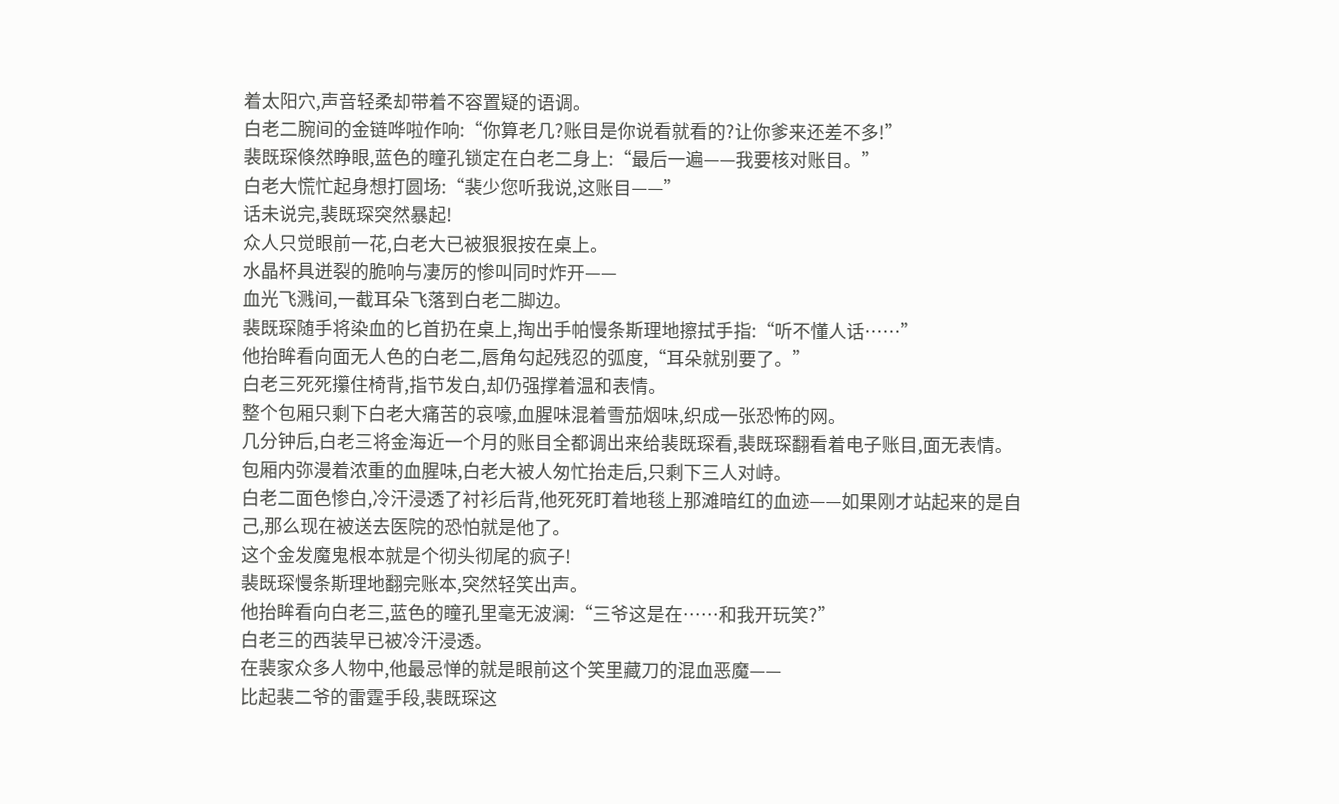着太阳穴,声音轻柔却带着不容置疑的语调。
白老二腕间的金链哗啦作响:“你算老几?账目是你说看就看的?让你爹来还差不多!”
裴既琛倏然睁眼,蓝色的瞳孔锁定在白老二身上:“最后一遍——我要核对账目。”
白老大慌忙起身想打圆场:“裴少您听我说,这账目——”
话未说完,裴既琛突然暴起!
众人只觉眼前一花,白老大已被狠狠按在桌上。
水晶杯具迸裂的脆响与凄厉的惨叫同时炸开——
血光飞溅间,一截耳朵飞落到白老二脚边。
裴既琛随手将染血的匕首扔在桌上,掏出手帕慢条斯理地擦拭手指:“听不懂人话……”
他抬眸看向面无人色的白老二,唇角勾起残忍的弧度,“耳朵就别要了。”
白老三死死攥住椅背,指节发白,却仍强撑着温和表情。
整个包厢只剩下白老大痛苦的哀嚎,血腥味混着雪茄烟味,织成一张恐怖的网。
几分钟后,白老三将金海近一个月的账目全都调出来给裴既琛看,裴既琛翻看着电子账目,面无表情。
包厢内弥漫着浓重的血腥味,白老大被人匆忙抬走后,只剩下三人对峙。
白老二面色惨白,冷汗浸透了衬衫后背,他死死盯着地毯上那滩暗红的血迹——如果刚才站起来的是自己,那么现在被送去医院的恐怕就是他了。
这个金发魔鬼根本就是个彻头彻尾的疯子!
裴既琛慢条斯理地翻完账本,突然轻笑出声。
他抬眸看向白老三,蓝色的瞳孔里毫无波澜:“三爷这是在……和我开玩笑?”
白老三的西装早已被冷汗浸透。
在裴家众多人物中,他最忌惮的就是眼前这个笑里藏刀的混血恶魔——
比起裴二爷的雷霆手段,裴既琛这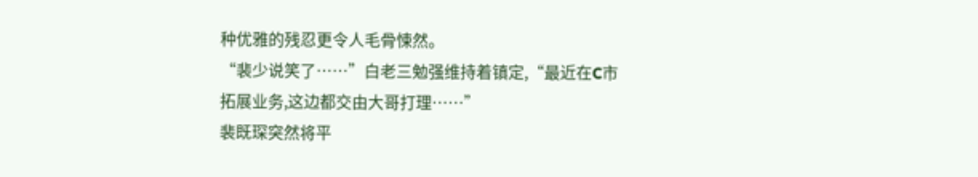种优雅的残忍更令人毛骨悚然。
“裴少说笑了……”白老三勉强维持着镇定,“最近在C市拓展业务,这边都交由大哥打理……”
裴既琛突然将平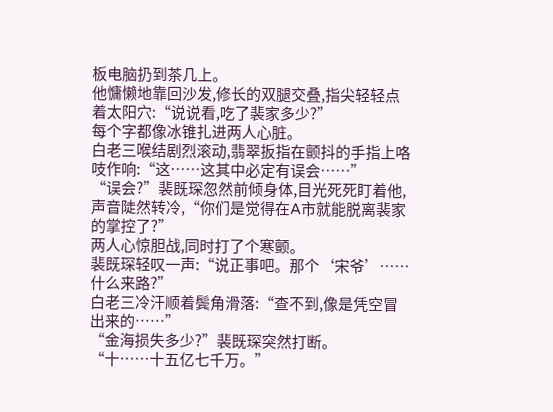板电脑扔到茶几上。
他慵懒地靠回沙发,修长的双腿交叠,指尖轻轻点着太阳穴:“说说看,吃了裴家多少?”
每个字都像冰锥扎进两人心脏。
白老三喉结剧烈滚动,翡翠扳指在颤抖的手指上咯吱作响:“这……这其中必定有误会……”
“误会?”裴既琛忽然前倾身体,目光死死盯着他,声音陡然转冷,“你们是觉得在A市就能脱离裴家的掌控了?”
两人心惊胆战,同时打了个寒颤。
裴既琛轻叹一声:“说正事吧。那个‘宋爷’……什么来路?”
白老三冷汗顺着鬓角滑落:“查不到,像是凭空冒出来的……”
“金海损失多少?”裴既琛突然打断。
“十……十五亿七千万。”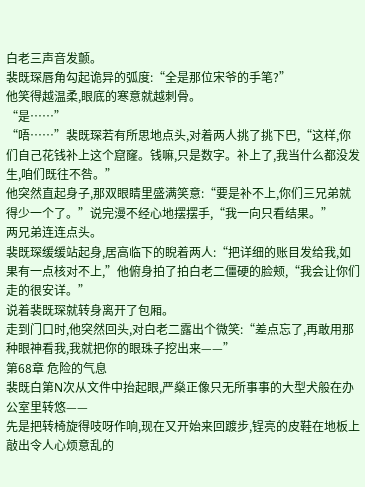白老三声音发颤。
裴既琛唇角勾起诡异的弧度:“全是那位宋爷的手笔?”
他笑得越温柔,眼底的寒意就越刺骨。
“是……”
“唔……”裴既琛若有所思地点头,对着两人挑了挑下巴,“这样,你们自己花钱补上这个窟窿。钱嘛,只是数字。补上了,我当什么都没发生,咱们既往不咎。”
他突然直起身子,那双眼睛里盛满笑意:“要是补不上,你们三兄弟就得少一个了。”说完漫不经心地摆摆手,“我一向只看结果。”
两兄弟连连点头。
裴既琛缓缓站起身,居高临下的睨着两人:“把详细的账目发给我,如果有一点核对不上,”他俯身拍了拍白老二僵硬的脸颊,“我会让你们走的很安详。”
说着裴既琛就转身离开了包厢。
走到门口时,他突然回头,对白老二露出个微笑:“差点忘了,再敢用那种眼神看我,我就把你的眼珠子挖出来——”
第68章 危险的气息
裴既白第N次从文件中抬起眼,严燊正像只无所事事的大型犬般在办公室里转悠——
先是把转椅旋得吱呀作响,现在又开始来回踱步,锃亮的皮鞋在地板上敲出令人心烦意乱的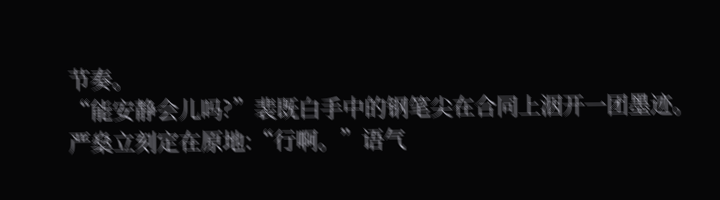节奏。
“能安静会儿吗?”裴既白手中的钢笔尖在合同上洇开一团墨迹。
严燊立刻定在原地:“行啊。”语气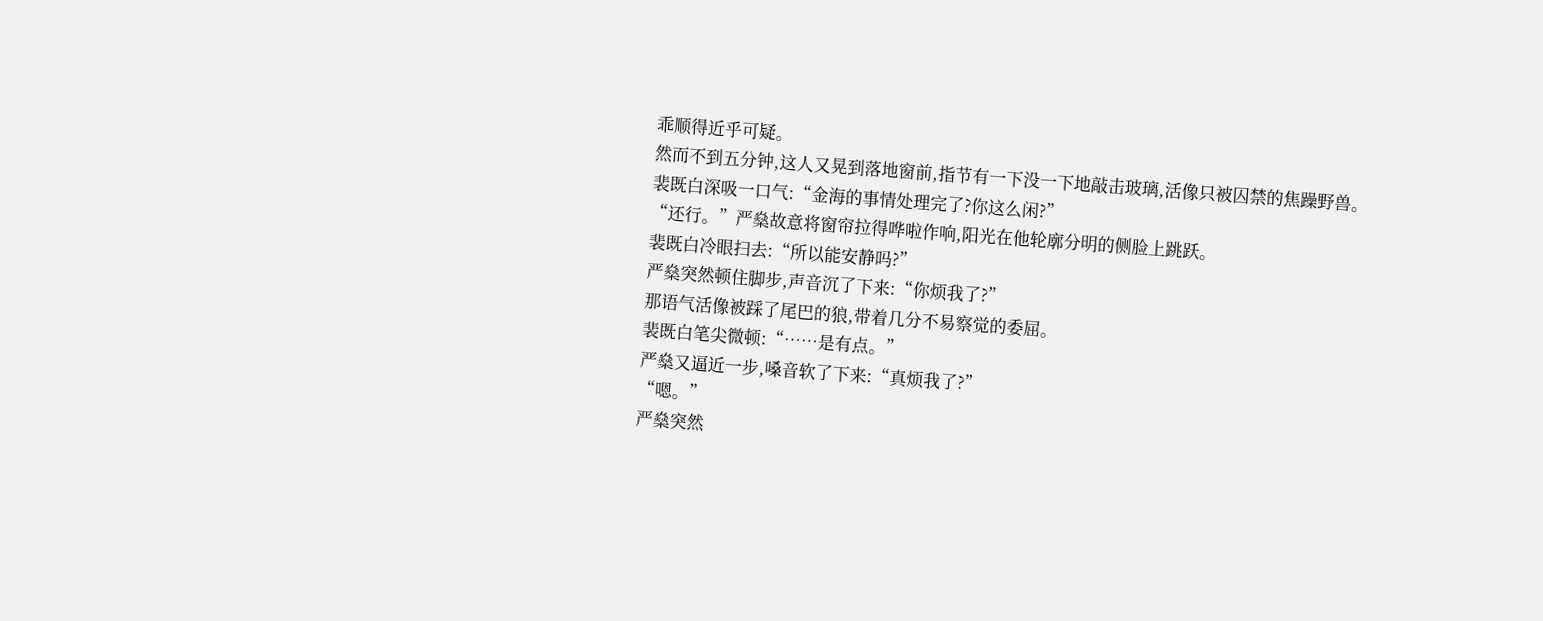乖顺得近乎可疑。
然而不到五分钟,这人又晃到落地窗前,指节有一下没一下地敲击玻璃,活像只被囚禁的焦躁野兽。
裴既白深吸一口气:“金海的事情处理完了?你这么闲?”
“还行。”严燊故意将窗帘拉得哗啦作响,阳光在他轮廓分明的侧脸上跳跃。
裴既白冷眼扫去:“所以能安静吗?”
严燊突然顿住脚步,声音沉了下来:“你烦我了?”
那语气活像被踩了尾巴的狼,带着几分不易察觉的委屈。
裴既白笔尖微顿:“……是有点。”
严燊又逼近一步,嗓音软了下来:“真烦我了?”
“嗯。”
严燊突然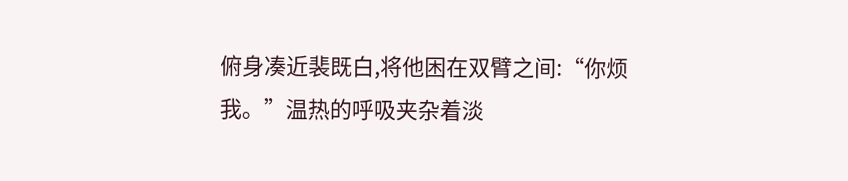俯身凑近裴既白,将他困在双臂之间:“你烦我。”温热的呼吸夹杂着淡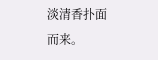淡清香扑面而来。